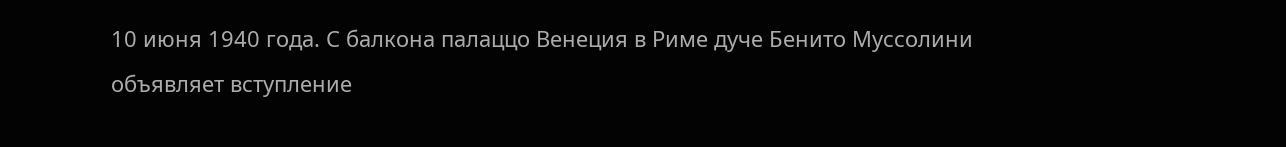10 июня 1940 года. С балкона палаццо Венеция в Риме дуче Бенито Муссолини объявляет вступление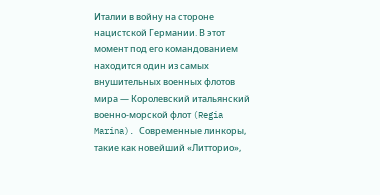Италии в войну на стороне нацистской Германии. В этот момент под его командованием находится один из самых внушительных военных флотов мира — Королевский итальянский военно-морской флот (Regia Marina). Современные линкоры, такие как новейший «Литторио»,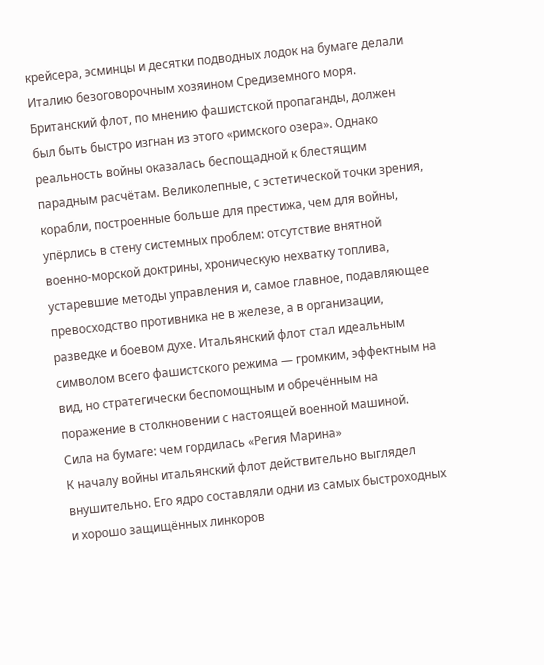крейсера, эсминцы и десятки подводных лодок на бумаге делали Италию безоговорочным хозяином Средиземного моря.
Британский флот, по мнению фашистской пропаганды, должен был быть быстро изгнан из этого «римского озера». Однако реальность войны оказалась беспощадной к блестящим парадным расчётам. Великолепные, с эстетической точки зрения, корабли, построенные больше для престижа, чем для войны, упёрлись в стену системных проблем: отсутствие внятной военно-морской доктрины, хроническую нехватку топлива, устаревшие методы управления и, самое главное, подавляющее превосходство противника не в железе, а в организации, разведке и боевом духе. Итальянский флот стал идеальным символом всего фашистского режима — громким, эффектным на вид, но стратегически беспомощным и обречённым на поражение в столкновении с настоящей военной машиной.
Сила на бумаге: чем гордилась «Регия Марина»
К началу войны итальянский флот действительно выглядел внушительно. Его ядро составляли одни из самых быстроходных и хорошо защищённых линкоров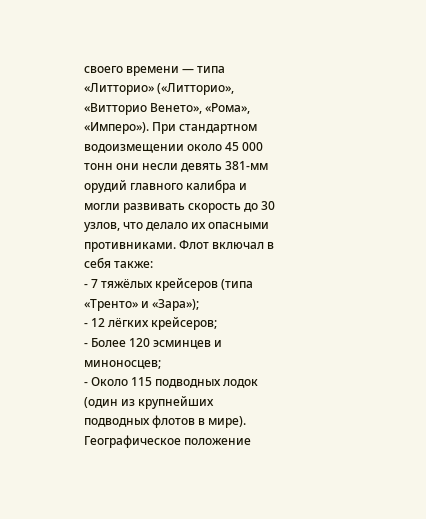своего времени — типа «Литторио» («Литторио», «Витторио Венето», «Рома», «Имперо»). При стандартном водоизмещении около 45 000 тонн они несли девять 381-мм орудий главного калибра и могли развивать скорость до 30 узлов, что делало их опасными противниками. Флот включал в себя также:
- 7 тяжёлых крейсеров (типа «Тренто» и «Зара»);
- 12 лёгких крейсеров;
- Более 120 эсминцев и миноносцев;
- Около 115 подводных лодок (один из крупнейших подводных флотов в мире).
Географическое положение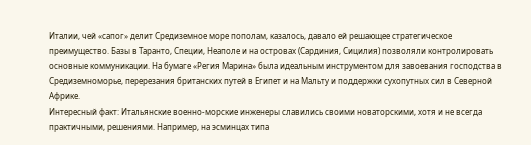Италии, чей «сапог» делит Средиземное море пополам, казалось, давало ей решающее стратегическое преимущество. Базы в Таранто, Специи, Неаполе и на островах (Сардиния, Сицилия) позволяли контролировать основные коммуникации. На бумаге «Регия Марина» была идеальным инструментом для завоевания господства в Средиземноморье, перерезания британских путей в Египет и на Мальту и поддержки сухопутных сил в Северной Африке.
Интересный факт: Итальянские военно-морские инженеры славились своими новаторскими, хотя и не всегда практичными, решениями. Например, на эсминцах типа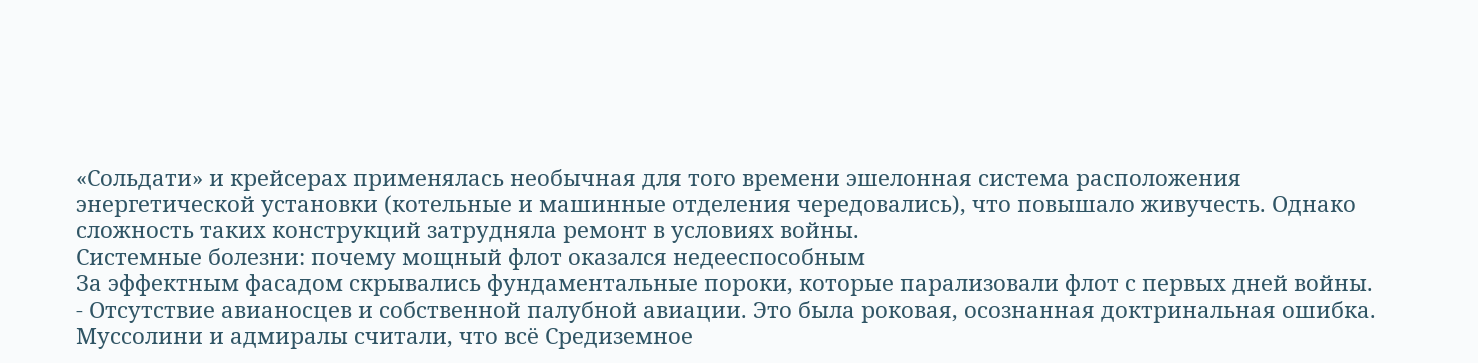«Сольдати» и крейсерах применялась необычная для того времени эшелонная система расположения энергетической установки (котельные и машинные отделения чередовались), что повышало живучесть. Однако сложность таких конструкций затрудняла ремонт в условиях войны.
Системные болезни: почему мощный флот оказался недееспособным
За эффектным фасадом скрывались фундаментальные пороки, которые парализовали флот с первых дней войны.
- Отсутствие авианосцев и собственной палубной авиации. Это была роковая, осознанная доктринальная ошибка. Муссолини и адмиралы считали, что всё Средиземное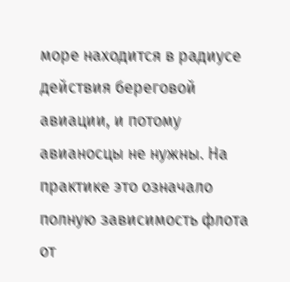море находится в радиусе действия береговой авиации, и потому авианосцы не нужны. На практике это означало полную зависимость флота от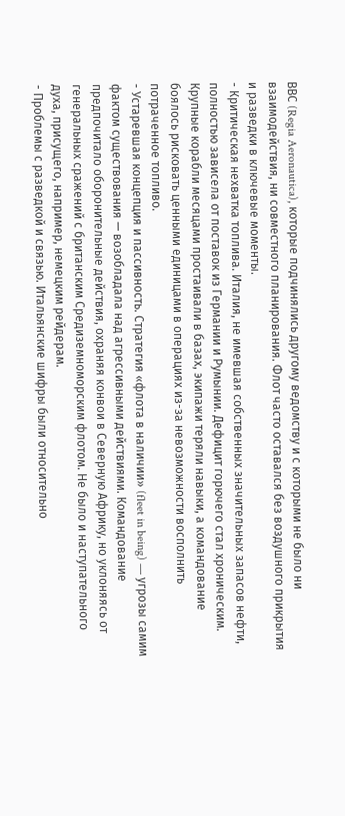ВВС (Regia Aeronautica), которые подчинялись другому ведомству и с которыми не было ни взаимодействия, ни совместного планирования. Флот часто оставался без воздушного прикрытия и разведки в ключевые моменты.
- Критическая нехватка топлива. Италия, не имевшая собственных значительных запасов нефти, полностью зависела от поставок из Германии и Румынии. Дефицит горючего стал хроническим. Крупные корабли месяцами простаивали в базах, экипажи теряли навыки, а командование боялось рисковать ценными единицами в операциях из-за невозможности восполнить потраченное топливо.
- Устаревшая концепция и пассивность. Стратегия «флота в наличии» (fleet in being) — угрозы самим фактом существования — возобладала над агрессивными действиями. Командование предпочитало оборонительные действия, охраняя конвои в Северную Африку, но уклоняясь от генеральных сражений с британским Средиземноморским флотом. Не было и наступательного духа, присущего, например, немецким рейдерам.
- Проблемы с разведкой и связью. Итальянские шифры были относительно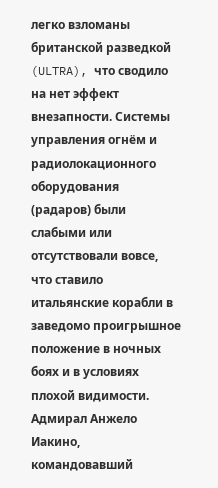легко взломаны британской разведкой (ULTRA), что сводило на нет эффект внезапности. Системы управления огнём и радиолокационного оборудования (радаров) были слабыми или отсутствовали вовсе, что ставило итальянские корабли в заведомо проигрышное положение в ночных боях и в условиях плохой видимости.
Адмирал Анжело Иакино, командовавший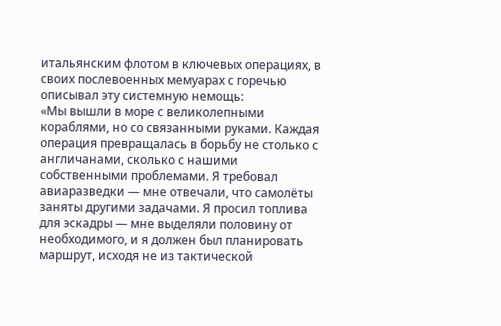итальянским флотом в ключевых операциях, в своих послевоенных мемуарах с горечью описывал эту системную немощь:
«Мы вышли в море с великолепными кораблями, но со связанными руками. Каждая операция превращалась в борьбу не столько с англичанами, сколько с нашими собственными проблемами. Я требовал авиаразведки — мне отвечали, что самолёты заняты другими задачами. Я просил топлива для эскадры — мне выделяли половину от необходимого, и я должен был планировать маршрут, исходя не из тактической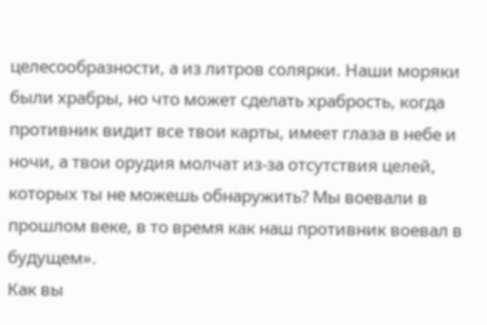целесообразности, а из литров солярки. Наши моряки были храбры, но что может сделать храбрость, когда противник видит все твои карты, имеет глаза в небе и ночи, а твои орудия молчат из-за отсутствия целей, которых ты не можешь обнаружить? Мы воевали в прошлом веке, в то время как наш противник воевал в будущем».
Как вы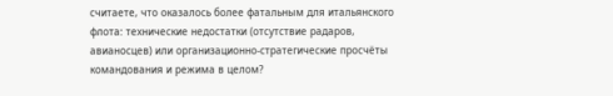считаете, что оказалось более фатальным для итальянского флота: технические недостатки (отсутствие радаров, авианосцев) или организационно-стратегические просчёты командования и режима в целом?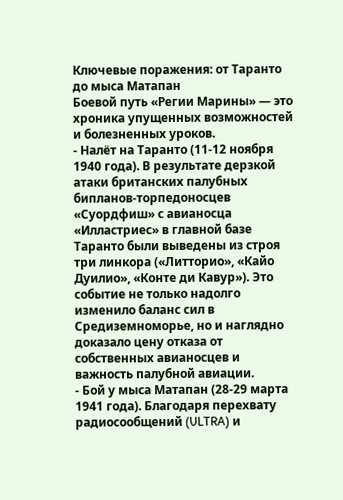Ключевые поражения: от Таранто до мыса Матапан
Боевой путь «Регии Марины» — это хроника упущенных возможностей и болезненных уроков.
- Налёт на Таранто (11-12 ноября 1940 года). В результате дерзкой атаки британских палубных бипланов-торпедоносцев «Суордфиш» с авианосца «Илластриес» в главной базе Таранто были выведены из строя три линкора («Литторио», «Кайо Дуилио», «Конте ди Кавур»). Это событие не только надолго изменило баланс сил в Средиземноморье, но и наглядно доказало цену отказа от собственных авианосцев и важность палубной авиации.
- Бой у мыса Матапан (28-29 марта 1941 года). Благодаря перехвату радиосообщений (ULTRA) и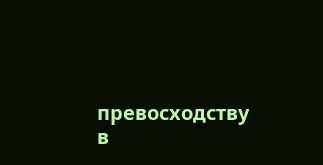превосходству в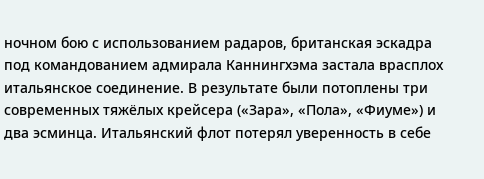ночном бою с использованием радаров, британская эскадра под командованием адмирала Каннингхэма застала врасплох итальянское соединение. В результате были потоплены три современных тяжёлых крейсера («Зара», «Пола», «Фиуме») и два эсминца. Итальянский флот потерял уверенность в себе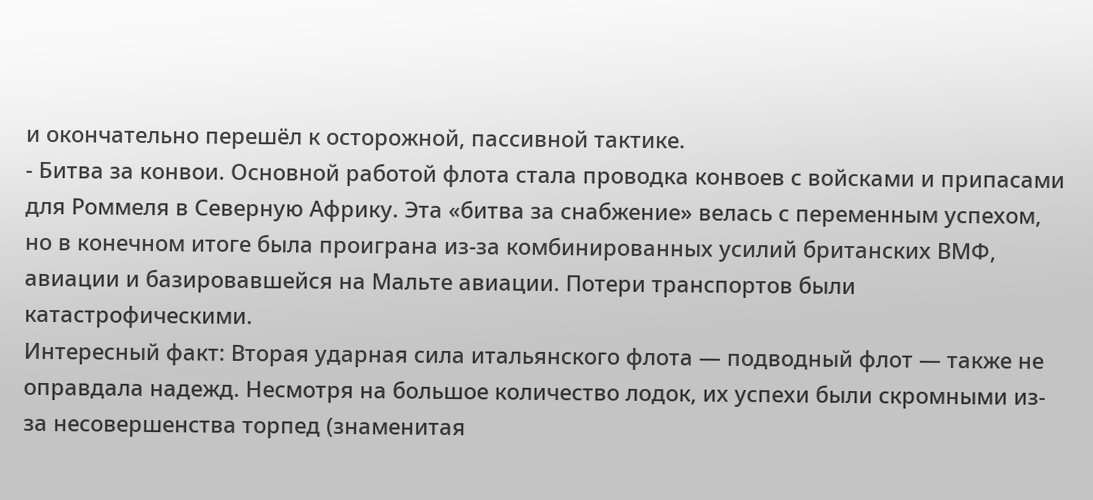и окончательно перешёл к осторожной, пассивной тактике.
- Битва за конвои. Основной работой флота стала проводка конвоев с войсками и припасами для Роммеля в Северную Африку. Эта «битва за снабжение» велась с переменным успехом, но в конечном итоге была проиграна из-за комбинированных усилий британских ВМФ, авиации и базировавшейся на Мальте авиации. Потери транспортов были катастрофическими.
Интересный факт: Вторая ударная сила итальянского флота — подводный флот — также не оправдала надежд. Несмотря на большое количество лодок, их успехи были скромными из-за несовершенства торпед (знаменитая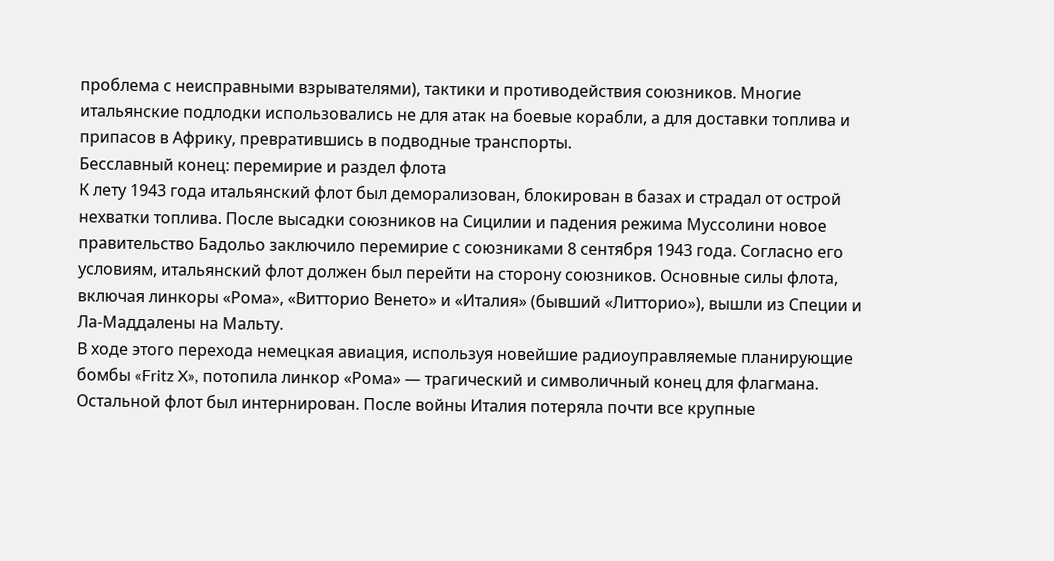проблема с неисправными взрывателями), тактики и противодействия союзников. Многие итальянские подлодки использовались не для атак на боевые корабли, а для доставки топлива и припасов в Африку, превратившись в подводные транспорты.
Бесславный конец: перемирие и раздел флота
К лету 1943 года итальянский флот был деморализован, блокирован в базах и страдал от острой нехватки топлива. После высадки союзников на Сицилии и падения режима Муссолини новое правительство Бадольо заключило перемирие с союзниками 8 сентября 1943 года. Согласно его условиям, итальянский флот должен был перейти на сторону союзников. Основные силы флота, включая линкоры «Рома», «Витторио Венето» и «Италия» (бывший «Литторио»), вышли из Специи и Ла-Маддалены на Мальту.
В ходе этого перехода немецкая авиация, используя новейшие радиоуправляемые планирующие бомбы «Fritz X», потопила линкор «Рома» — трагический и символичный конец для флагмана. Остальной флот был интернирован. После войны Италия потеряла почти все крупные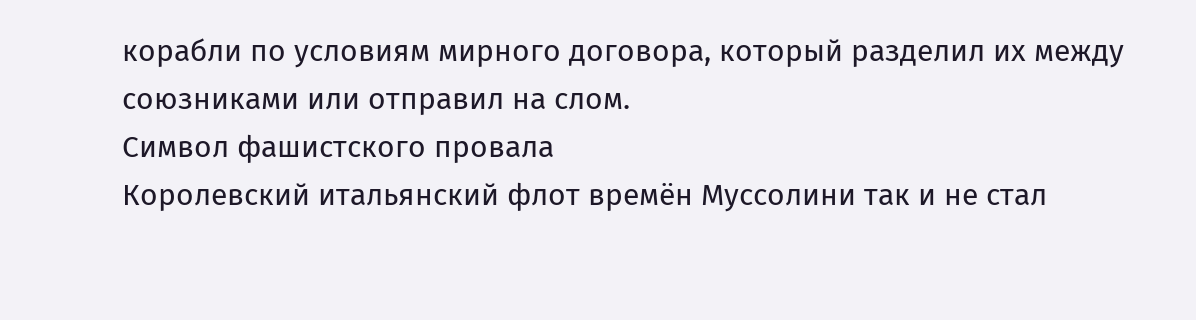корабли по условиям мирного договора, который разделил их между союзниками или отправил на слом.
Символ фашистского провала
Королевский итальянский флот времён Муссолини так и не стал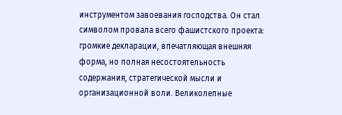инструментом завоевания господства. Он стал символом провала всего фашистского проекта: громкие декларации, впечатляющая внешняя форма, но полная несостоятельность содержания, стратегической мысли и организационной воли. Великолепные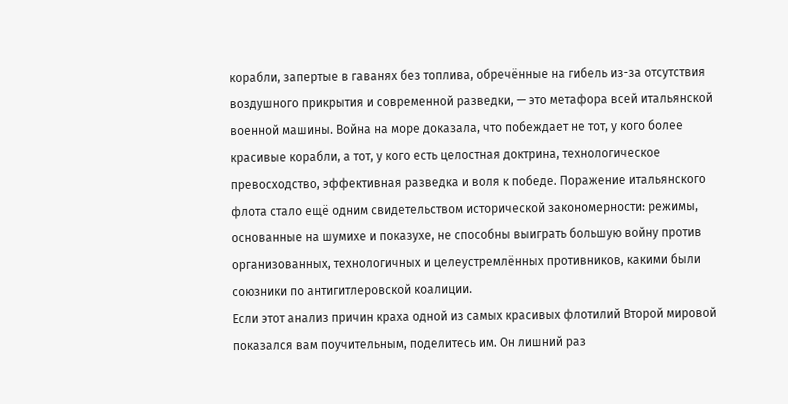корабли, запертые в гаванях без топлива, обречённые на гибель из-за отсутствия воздушного прикрытия и современной разведки, — это метафора всей итальянской военной машины. Война на море доказала, что побеждает не тот, у кого более красивые корабли, а тот, у кого есть целостная доктрина, технологическое превосходство, эффективная разведка и воля к победе. Поражение итальянского флота стало ещё одним свидетельством исторической закономерности: режимы, основанные на шумихе и показухе, не способны выиграть большую войну против организованных, технологичных и целеустремлённых противников, какими были союзники по антигитлеровской коалиции.
Если этот анализ причин краха одной из самых красивых флотилий Второй мировой показался вам поучительным, поделитесь им. Он лишний раз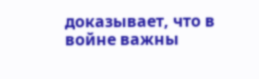доказывает, что в войне важны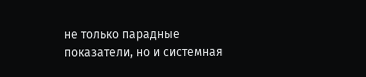не только парадные показатели, но и системная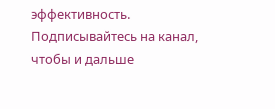эффективность. Подписывайтесь на канал, чтобы и дальше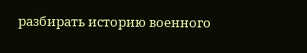разбирать историю военного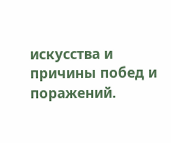искусства и причины побед и поражений.